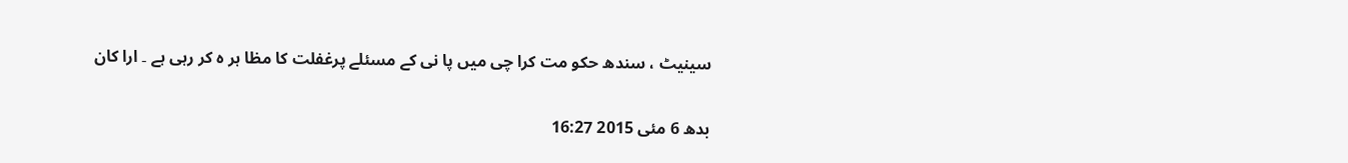سینیٹ ، سندھ حکو مت کرا چی میں پا نی کے مسئلے پرغفلت کا مظا ہر ہ کر رہی ہے ۔ ارا کان

بدھ 6 مئی 2015 16:27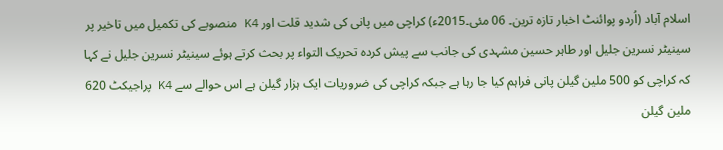اسلام آباد (اُردو پوائنٹ اخبار تازہ ترین۔ 06 مئی۔2015ء) کراچی میں پانی کی شدید قلت اور K4 منصوبے کی تکمیل میں تاخیر پر سینیٹر نسرین جلیل اور طاہر حسین مشہدی کی جانب سے پیش کردہ تحریک التواء پر بحث کرتے ہوئے سینیٹر نسرین جلیل نے کہا کہ کراچی کو 500 ملین گیلن پانی فراہم کیا جا رہا ہے جبکہ کراچی کی ضروریات ایک ہزار گیلن ہے اس حوالے سے K4 پراجیکٹ 620 ملین گیلن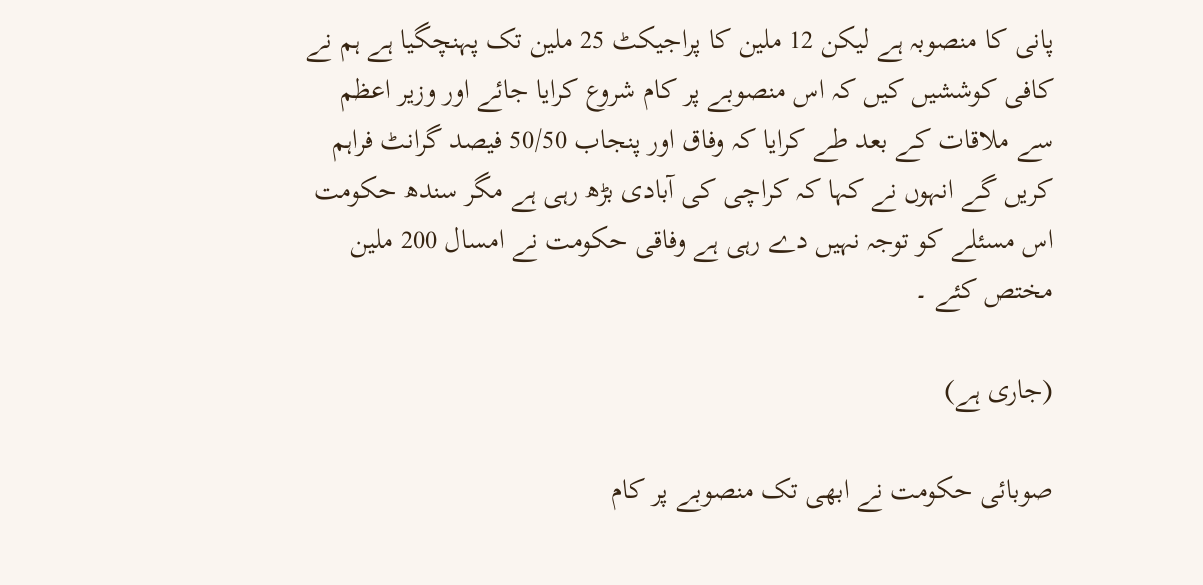پانی کا منصوبہ ہے لیکن 12 ملین کا پراجیکٹ 25 ملین تک پہنچگیا ہے ہم نے کافی کوششیں کیں کہ اس منصوبے پر کام شروع کرایا جائے اور وزیر اعظم سے ملاقات کے بعد طے کرایا کہ وفاق اور پنجاب 50/50 فیصد گرانٹ فراہم کریں گے انہوں نے کہا کہ کراچی کی آبادی بڑھ رہی ہے مگر سندھ حکومت اس مسئلے کو توجہ نہیں دے رہی ہے وفاقی حکومت نے امسال 200 ملین مختص کئے ۔

(جاری ہے)

صوبائی حکومت نے ابھی تک منصوبے پر کام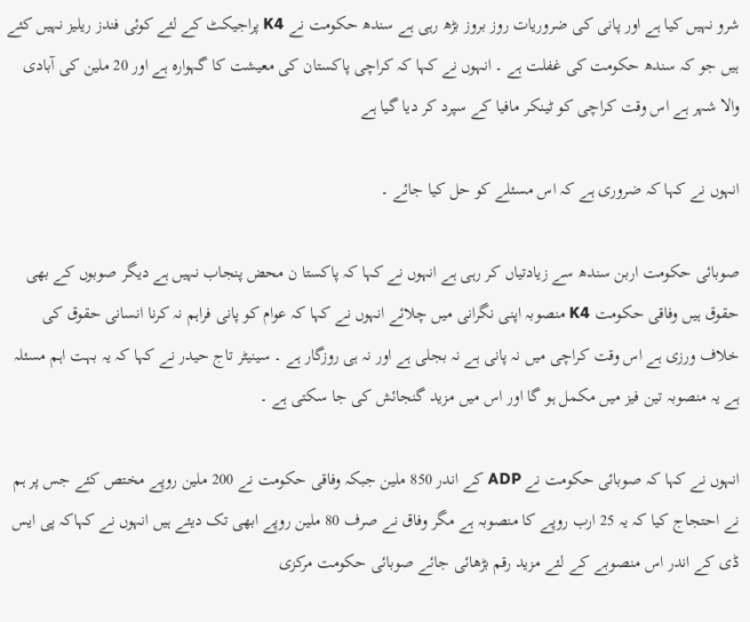شرو نہیں کیا ہے اور پانی کی ضروریات روز بروز بڑھ رہی ہے سندھ حکومت نے K4 پراجیکٹ کے لئے کوئی فندز ریلیز نہیں کئے ہیں جو کہ سندھ حکومت کی غفلت ہے ۔ انہوں نے کہا کہ کراچی پاکستان کی معیشت کا گہوارہ ہے اور 20 ملین کی آبادی والا شہر ہے اس وقت کراچی کو ٹینکر مافیا کے سپرد کر دیا گیا ہے

انہوں نے کہا کہ ضروری ہے کہ اس مسئلے کو حل کیا جائے ۔

صوبائی حکومت اربن سندھ سے زیادتیاں کر رہی ہے انہوں نے کہا کہ پاکستا ن محض پنجاب نہیں ہے دیگر صوبوں کے بھی حقوق ہیں وفاقی حکومت K4 منصوبہ اپنی نگرانی میں چلائے انہوں نے کہا کہ عوام کو پانی فراہم نہ کرنا انسانی حقوق کی خلاف ورزی ہے اس وقت کراچی میں نہ پانی ہے نہ بجلی ہے اور نہ ہی روزگار ہے ۔ سینیٹر تاج حیدر نے کہا کہ یہ بہت اہم مسئلہ ہے یہ منصوبہ تین فیز میں مکمل ہو گا اور اس میں مزید گنجائش کی جا سکتی ہے ۔

انہوں نے کہا کہ صوبائی حکومت نے ADP کے اندر 850 ملین جبکہ وفاقی حکومت نے 200 ملین روپے مختص کئے جس پر ہم نے احتجاج کیا کہ یہ 25 ارب روپے کا منصوبہ ہے مگر وفاق نے صرف 80 ملین روپے ابھی تک دیئے ہیں انہوں نے کہاکہ پی ایس ڈی کے اندر اس منصوبے کے لئے مزید رقم بڑھائی جائے صوبائی حکومت مرکزی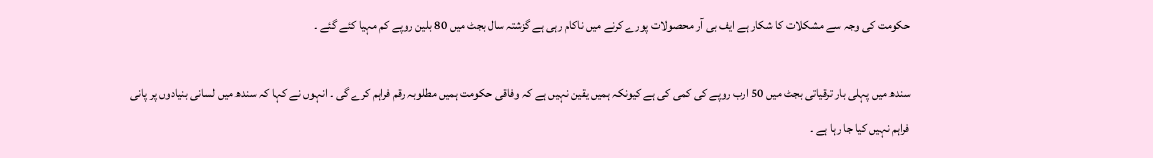حکومت کی وجہ سے مشکلات کا شکار ہے ایف بی آر محصولات پورے کرنے میں ناکام رہی ہے گزشتہ سال بجٹ میں 80 بلین روپے کم مہیا کئے گئے ۔

سندھ میں پہلی بار ترقیاتی بجٹ میں 50 ارب روپے کی کمی کی ہے کیونکہ ہمیں یقین نہیں ہے کہ وفاقی حکومت ہمیں مطلوبہ رقم فراہم کرے گی ۔ انہوں نے کہا کہ سندھ میں لسانی بنیادوں پر پانی فراہم نہیں کیا جا رہا ہے ۔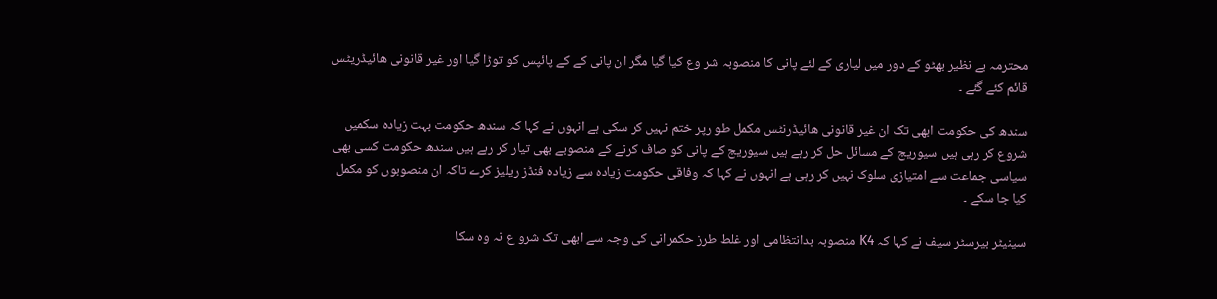محترمہ بے نظیر بھٹو کے دور میں لیاری کے لئے پانی کا منصوبہ شر وع کیا گیا مگر ان پانی کے کے پائپس کو توڑا گیا اور غیر قانونی ھائیڈریٹس قائم کئے گئے ۔

سندھ کی حکومت ابھی تک ان غیر قانونی ھائیڈرنٹس مکمل طو رپر ختم نہیں کر سکی ہے انہوں نے کہا کہ سندھ حکومت بہت زیادہ سکمیں شروع کر رہی ہیں سیوریج کے مسائل حل کر رہے ہیں سیوریج کے پانی کو صاف کرنے کے منصوبے بھی تیار کر رہے ہیں سندھ حکومت کسی بھی سیاسی جماعت سے امتیازی سلوک نہیں کر رہی ہے انہوں نے کہا کہ وفاقی حکومت زیادہ سے زیادہ فنڈز ریلیز کرے تاکہ ان منصوبوں کو مکمل کیا جا سکے ۔

سینیٹر بیرسٹر سیف نے کہا کہ K4 منصوبہ بدانتظامی اور غلط طرز حکمرانی کی وجہ سے ابھی تک شرو ع نہ وہ سکا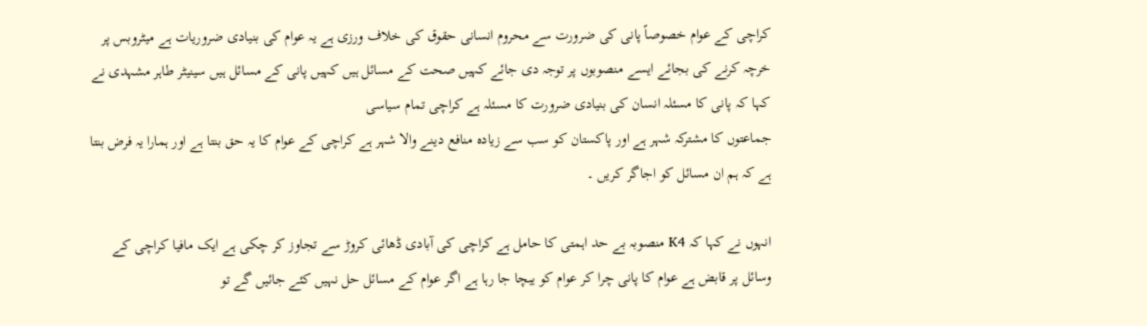کراچی کے عوام خصوصاً پانی کی ضرورت سے محروم انسانی حقوق کی خلاف ورزی ہے یہ عوام کی بنیادی ضروریات ہے میٹروبس پر خرچہ کرنے کی بجائے ایسے منصوبوں پر توجہ دی جائے کہیں صحت کے مسائل ہیں کہیں پانی کے مسائل ہیں سینیٹر طاہر مشہدی نے کہا کہ پانی کا مسئلہ انسان کی بنیادی ضرورت کا مسئلہ ہے کراچی تمام سیاسی
جماعتوں کا مشترکہ شہر ہے اور پاکستان کو سب سے زیادہ منافع دینے والا شہر ہے کراچی کے عوام کا یہ حق بنتا ہے اور ہمارا یہ فرض بنتا ہے کہ ہم ان مسائل کو اجاگر کریں ۔

انہوں نے کہا کہ K4 منصوبہ بے حد اہمتی کا حامل ہے کراچی کی آبادی ڈھائی کروڑ سے تجاوز کر چکی ہے ایک مافیا کراچی کے وسائل پر قابض ہے عوام کا پانی چرا کر عوام کو یبچا جا رہا ہے اگر عوام کے مسائل حل نہیں کئے جائیں گے تو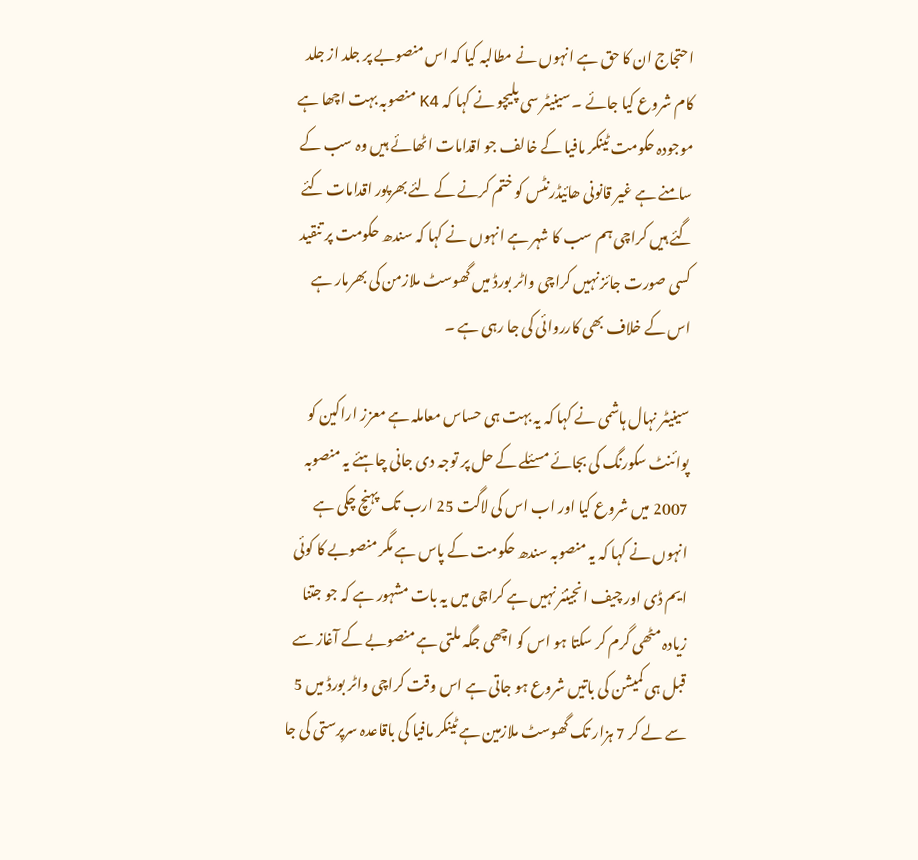احتجاج ان کا حق ہے انہوں نے مطالبہ کیا کہ اس منصوبے پر جلد از جلد کام شروع کیا جائے ۔ سینیٹر سی پلیچو نے کہا کہ K4 منصوبہ بہت اچھا ہے موجودہ حکومت ٹینکر مافیا کے خالف جو اقدامات اٹھائے ہیں وہ سب کے سامنے ہے غیر قانونی ھائیڈرنٹس کو ختم کرنے کے لئے بھرپور اقدامات کئے گئے ہیں کراچی ہم سب کا شہر ہے انہوں نے کہا کہ سندھ حکومت پر تنقید کسی صورت جائز نہیں کراچی واٹر بورڈ میں گھوسٹ ملازمن کی بھرمار ہے اس کے خلاف بھی کارروائی کی جا رہی ہے ۔

سینیٹر نہال ہاشمی نے کہا کہ یہ بہت ہی حساس معاملہ ہے معزز اراکین کو پوائنٹ سکورنگ کی بجائے مسئلے کے حل پر توجہ دی جانی چاہئے یہ منصوبہ 2007 میں شروع کیا اور اب اس کی لاگت 25 ارب تک پہنچ چکی ہے انہوں نے کہا کہ یہ منصوبہ سندھ حکومت کے پاس ہے مگر منصوبے کا کوئی ایم ڈی اور چیف انجینئر نہیں ہے کراچی میں یہ بات مشہور ہے کہ جو جتنا زیادہ مٹھی گرم کر سکتا ہو اس کو اچھی جگہ ملتی ہے منصوبے کے آغاز سے قبل ہی کمیشن کی باتیں شروع ہو جاتی ہے اس وقت کراچی واٹر بورڈ میں 5 سے لے کر 7 ہزار تک گھوسٹ ملازمین ہے ٹینکر مافیا کی باقاعدہ سرپرستی کی جا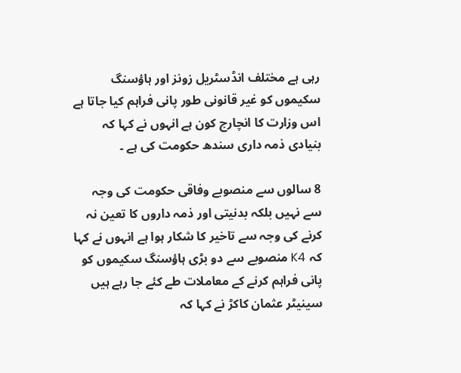رہی ہے مختلف انڈسٹریل زونز اور ہاؤسنگ سکیموں کو غیر قانونی طور پانی فراہم کیا جاتا ہے اس وزارت کا انچارج کون ہے انہوں نے کہا کہ بنیادی ذمہ داری سندھ حکومت کی ہے ۔

8 سالوں سے منصوبے وفاقی حکومت کی وجہ سے نہیں بلکہ بدنیتی اور ذمہ داروں کا تعین نہ کرنے کی وجہ سے تاخیر کا شکار ہوا ہے انہوں نے کہا کہ K4 منصوبے سے دو بڑی ہاؤسنگ سکیموں کو پانی فراہم کرنے کے معاملات طے کئے جا رہے ہیں سینیٹر عثمان کاکڑ نے کہا کہ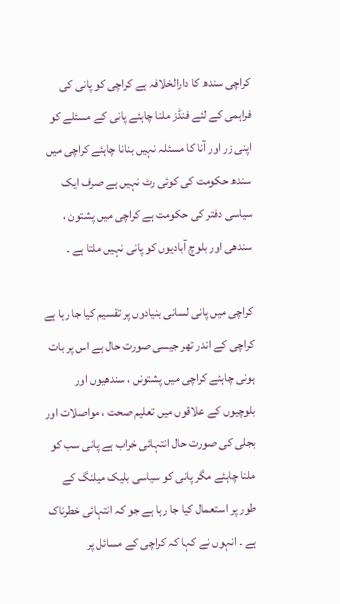کراچی سندھ کا دارالخلافہ ہے کراچی کو پانی کی فراہمی کے لئے فنڈز ملنا چاہئے پانی کے مسئلے کو اپنی زر اور آنا کا مسئلہ نہیں بنانا چاہئے کراچی میں سندھ حکومت کی کوئی رٹ نہیں ہے صرف ایک سیاسی دفتر کی حکومت ہے کراچی میں پشتون ، سندھی اور بلوچ آبادیوں کو پانی نہیں ملتا ہے ۔

کراچی میں پانی لسانی بنیادوں پر تقسیم کیا جا رہا ہے کراچی کے اندر تھر جیسی صورت حال ہے اس پر بات ہونی چاہئے کراچی میں پشتونں ، سندھیوں اور بلوچیوں کے علاقوں میں تعلیم صحت ، مواصلات اور بجلی کی صورت حال انتہائی خراب ہے پانی سب کو ملنا چاہئے مگر پانی کو سیاسی بلیک میلنگ کے طور پر استعمال کیا جا رہا ہے جو کہ انتہائی خطرناک ہے ۔ انہوں نے کہا کہ کراچی کے مسائل پر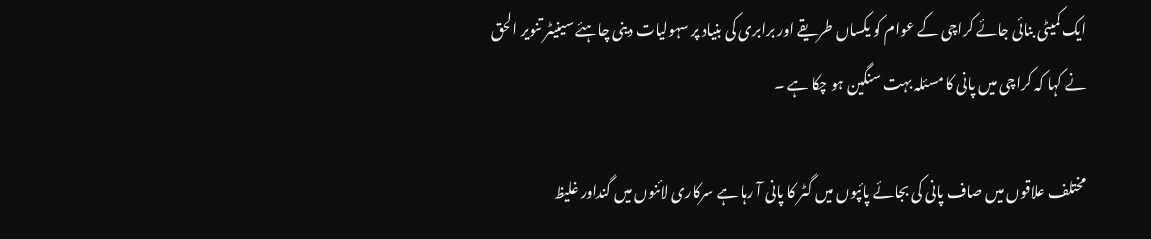ایک کمیٹی بنائی جائے کراچی کے عوام کو یکساں طریقے اور برابری کی بنیاد پر سہولیات دینی چاہئے سینیٹر تنویر الحق نے کہا کہ کراچی میں پانی کا مسئلہ بہت سنگین ہو چکا ہے ۔

مختلف علاقوں میں صاف پانی کی بجائے پائپوں میں گٹر کا پانی آ رہا ہے سرکاری لائنوں میں گنداور غلیظ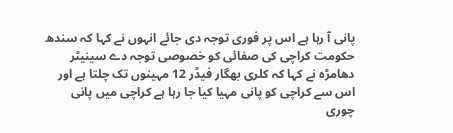پانی آ رہا ہے اس پر فوری توجہ دی جائے انہوں نے کہا کہ سندھ حکومت کراچی کی صفائی کو خصوصی توجہ دے سینیٹر دھامڑہ نے کہا کہ کلری بھگار فیڈر 12 مہینوں تک چلتا ہے اور اس سے کراچی کو پانی مہیا کیا جا رہا ہے کراچی میں پانی چوری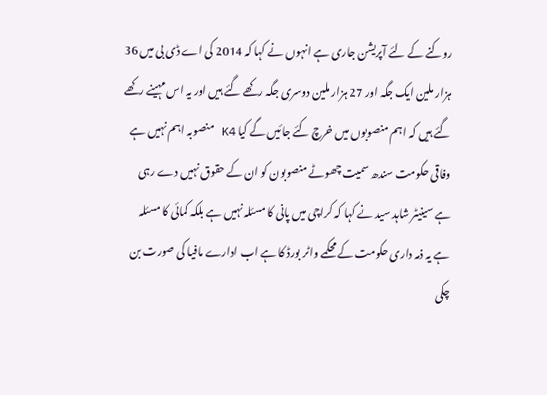روکنے کے لئے آپریشن جاری ہے انہوں نے کہا کہ 2014 کی اے ڈی بی میں 36 ہزار ملین ایک جگہ اور 27 ہزار ملین دوسری جگہ رکھے گئے ہیں اور یہ اس مہینے رکھے گئے ہیں کہ اہم منصوبوں میں خرچ کئے جائیں گے کیا K4 منصوبہ اہم نہیں ہے وفاقی حکومت سندھ سمیت چھوٹے منصوبون کو ان کے حقوق نہیں دے رہی ہے سینیٹر شاہد سید نے کہا کہ کراچی میں پانی کا مسئلہ نہیں ہے بلکہ کمائی کا مسئلہ ہے یہ ذمہ داری حکومت کے محکمے واٹر بورڈ کا ہے اب ادارے مافیا کی صورت بن چکی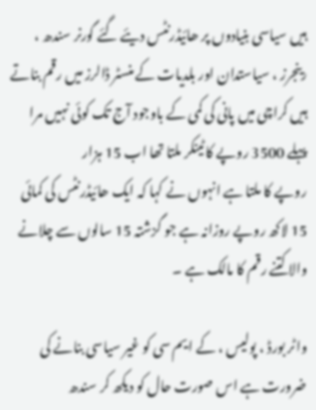ہیں سیاسی بنیادوں پر ھائیڈرنٹس دیئے گئے گورنر سندھ ، رینجرز ، سیاستدان اور بلدیات کے منسٹر ڈالرز میں رقم بناتے ہیں کراچی میں پانی کی کمی کے باوجود آج تک کوئی نہیں مرا پہلے 3500 روپے کا ٹینکر ملتا تھا اب 15 ہزار
روپے کا ملتا ہے انہوں نے کہا کہ ایک ھائیڈرنٹس کی کمائی 15 لاکھ روپے روزانہ ہے جو گزشتہ 15 سالوں سے چلانے والا کتنے رقم کا مالک ہے ۔

واٹر بورڈ ، پولیس ، کے ایم سی کو غیر سیاسی بنانے کی ضرورت ہے اس صورت حال کو دیکھ کر سندھ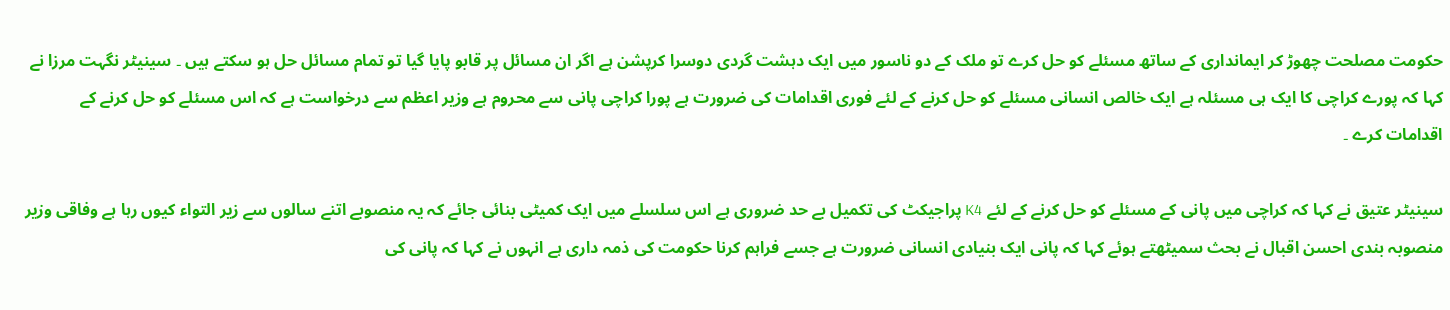حکومت مصلحت چھوڑ کر ایمانداری کے ساتھ مسئلے کو حل کرے تو ملک کے دو ناسور میں ایک دہشت گردی دوسرا کرپشن ہے اگر ان مسائل پر قابو پایا گیا تو تمام مسائل حل ہو سکتے ہیں ۔ سینیٹر نگہت مرزا نے کہا کہ پورے کراچی کا ایک ہی مسئلہ ہے ایک خالص انسانی مسئلے کو حل کرنے کے لئے فوری اقدامات کی ضرورت ہے پورا کراچی پانی سے محروم ہے وزیر اعظم سے درخواست ہے کہ اس مسئلے کو حل کرنے کے اقدامات کرے ۔

سینیٹر عتیق نے کہا کہ کراچی میں پانی کے مسئلے کو حل کرنے کے لئے K4 پراجیکٹ کی تکمیل بے حد ضروری ہے اس سلسلے میں ایک کمیٹی بنائی جائے کہ یہ منصوبے اتنے سالوں سے زیر التواء کیوں رہا ہے وفاقی وزیر منصوبہ بندی احسن اقبال نے بحث سمیٹھتے ہوئے کہا کہ پانی ایک بنیادی انسانی ضرورت ہے جسے فراہم کرنا حکومت کی ذمہ داری ہے انہوں نے کہا کہ پانی کی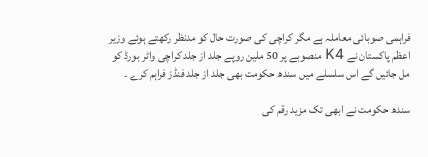فراہمی صوبائی معاملہ ہے مگر کراچی کی صورت حال کو مدنظر رکھتے ہوئے وزیر اعظم پاکستان نے K4 منصوبے پر 50 ملین روپے جلد از جلد کراچی واٹر بورڈ کو مل جائیں گے اس سلسلے میں سندھ حکومت بھی جلد از جلد فنڈز فراہم کرے ۔

سندھ حکومت نے ابھی تک مزید رقم کی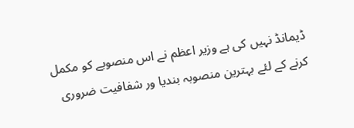ڈیمانڈ نہیں کی ہے وزیر اعظم نے اس منصوبے کو مکمل کرنے کے لئے بہترین منصوبہ بندیا ور شفافیت ضروری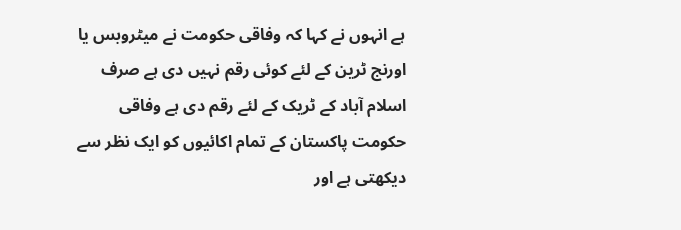ہے انہوں نے کہا کہ وفاقی حکومت نے میٹروبس یا اورنج ٹرین کے لئے کوئی رقم نہیں دی ہے صرف اسلام آباد کے ٹریک کے لئے رقم دی ہے وفاقی حکومت پاکستان کے تمام اکائیوں کو ایک نظر سے دیکھتی ہے اور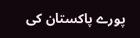پورے پاکستان کی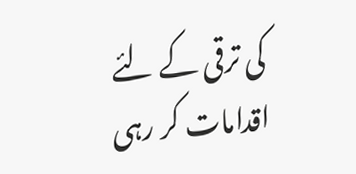کی ترقی کے لئے اقدامات کر رہی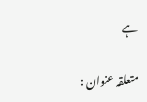ہے

متعلقہ عنوان :